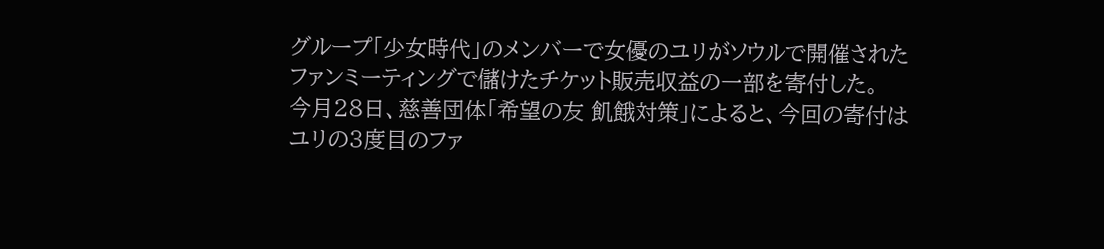グループ「少女時代」のメンバーで女優のユリがソウルで開催されたファンミーティングで儲けたチケット販売収益の一部を寄付した。
今月28日、慈善団体「希望の友 飢餓対策」によると、今回の寄付はユリの3度目のファ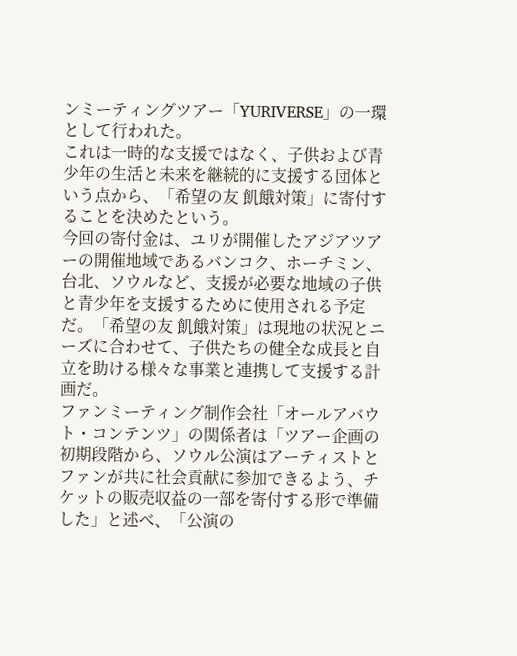ンミーティングツアー「YURIVERSE」の一環として行われた。
これは一時的な支援ではなく、子供および青少年の生活と未来を継続的に支援する団体という点から、「希望の友 飢餓対策」に寄付することを決めたという。
今回の寄付金は、ユリが開催したアジアツアーの開催地域であるバンコク、ホーチミン、台北、ソウルなど、支援が必要な地域の子供と青少年を支援するために使用される予定だ。「希望の友 飢餓対策」は現地の状況とニーズに合わせて、子供たちの健全な成長と自立を助ける様々な事業と連携して支援する計画だ。
ファンミーティング制作会社「オールアバウト・コンテンツ」の関係者は「ツアー企画の初期段階から、ソウル公演はアーティストとファンが共に社会貢献に参加できるよう、チケットの販売収益の一部を寄付する形で準備した」と述べ、「公演の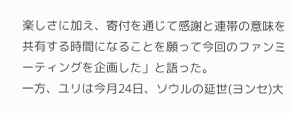楽しさに加え、寄付を通じて感謝と連帯の意味を共有する時間になることを願って今回のファンミーティングを企画した」と語った。
一方、ユリは今月24日、ソウルの延世(ヨンセ)大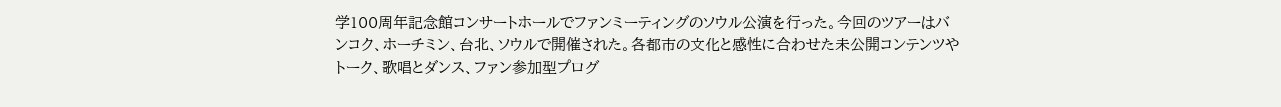学100周年記念館コンサートホールでファンミーティングのソウル公演を行った。今回のツアーはバンコク、ホーチミン、台北、ソウルで開催された。各都市の文化と感性に合わせた未公開コンテンツやトーク、歌唱とダンス、ファン参加型プログ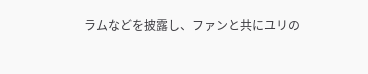ラムなどを披露し、ファンと共にユリの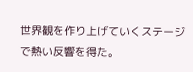世界観を作り上げていくステージで熱い反響を得た。